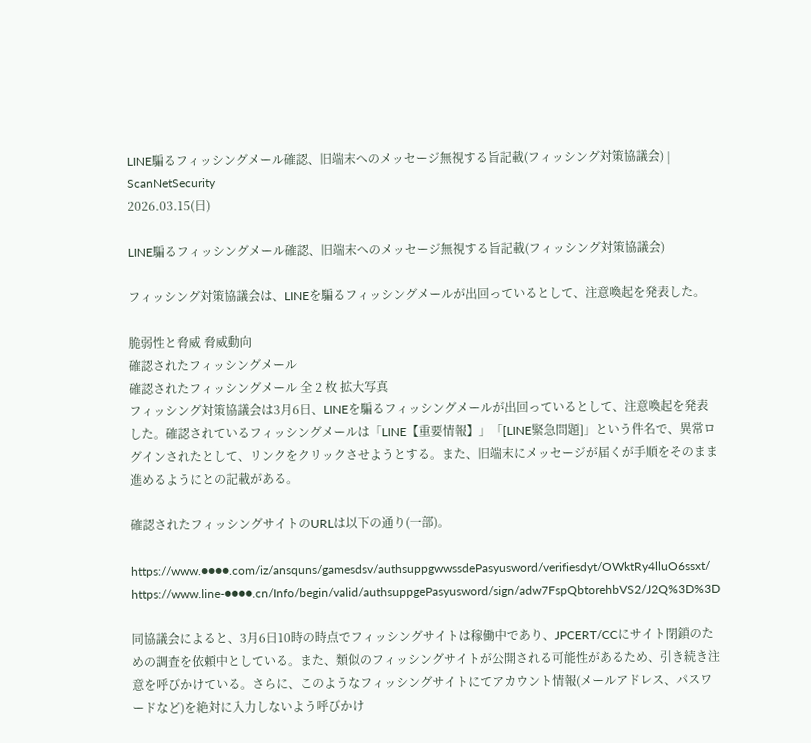LINE騙るフィッシングメール確認、旧端末へのメッセージ無視する旨記載(フィッシング対策協議会) | ScanNetSecurity
2026.03.15(日)

LINE騙るフィッシングメール確認、旧端末へのメッセージ無視する旨記載(フィッシング対策協議会)

フィッシング対策協議会は、LINEを騙るフィッシングメールが出回っているとして、注意喚起を発表した。

脆弱性と脅威 脅威動向
確認されたフィッシングメール
確認されたフィッシングメール 全 2 枚 拡大写真
フィッシング対策協議会は3月6日、LINEを騙るフィッシングメールが出回っているとして、注意喚起を発表した。確認されているフィッシングメールは「LINE【重要情報】」「[LINE緊急問題]」という件名で、異常ログインされたとして、リンクをクリックさせようとする。また、旧端末にメッセージが届くが手順をそのまま進めるようにとの記載がある。

確認されたフィッシングサイトのURLは以下の通り(一部)。

https://www.●●●●.com/iz/ansquns/gamesdsv/authsuppgwwssdePasyusword/verifiesdyt/OWktRy4lluO6ssxt/
https://www.line-●●●●.cn/Info/begin/valid/authsuppgePasyusword/sign/adw7FspQbtorehbVS2/J2Q%3D%3D

同協議会によると、3月6日10時の時点でフィッシングサイトは稼働中であり、JPCERT/CCにサイト閉鎖のための調査を依頼中としている。また、類似のフィッシングサイトが公開される可能性があるため、引き続き注意を呼びかけている。さらに、このようなフィッシングサイトにてアカウント情報(メールアドレス、パスワードなど)を絶対に入力しないよう呼びかけ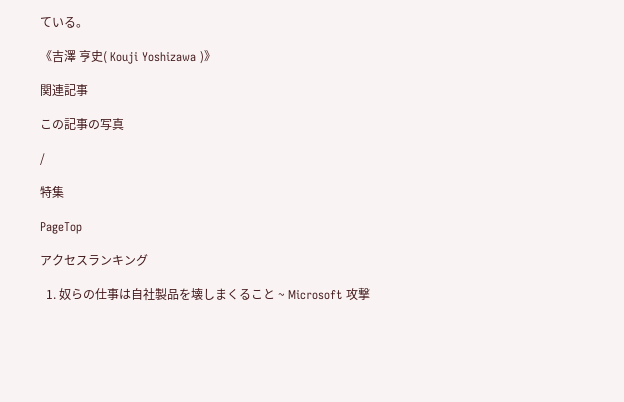ている。

《吉澤 亨史( Kouji Yoshizawa )》

関連記事

この記事の写真

/

特集

PageTop

アクセスランキング

  1. 奴らの仕事は自社製品を壊しまくること ~ Microsoft 攻撃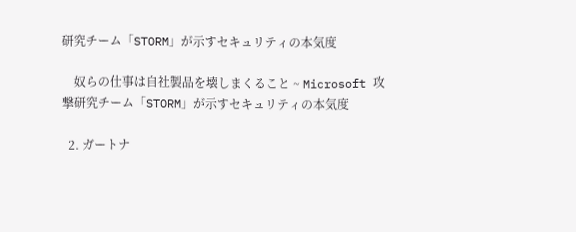研究チーム「STORM」が示すセキュリティの本気度

    奴らの仕事は自社製品を壊しまくること ~ Microsoft 攻撃研究チーム「STORM」が示すセキュリティの本気度

  2. ガートナ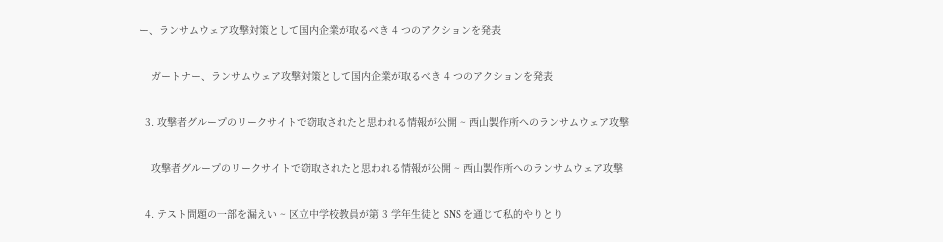ー、ランサムウェア攻撃対策として国内企業が取るべき 4 つのアクションを発表

    ガートナー、ランサムウェア攻撃対策として国内企業が取るべき 4 つのアクションを発表

  3. 攻撃者グループのリークサイトで窃取されたと思われる情報が公開 ~ 西山製作所へのランサムウェア攻撃

    攻撃者グループのリークサイトで窃取されたと思われる情報が公開 ~ 西山製作所へのランサムウェア攻撃

  4. テスト問題の一部を漏えい ~ 区立中学校教員が第 3 学年生徒と SNS を通じて私的やりとり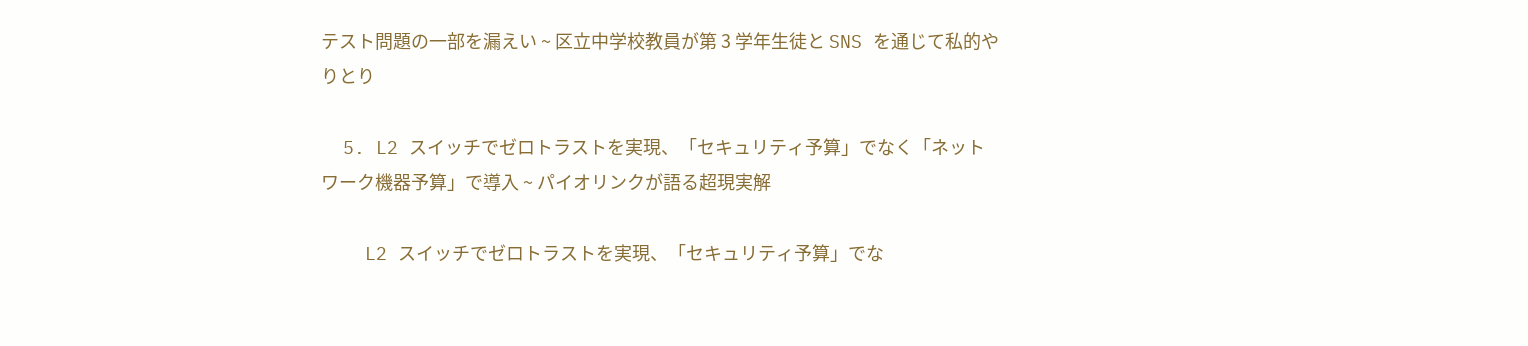テスト問題の一部を漏えい ~ 区立中学校教員が第 3 学年生徒と SNS を通じて私的やりとり

  5. L2 スイッチでゼロトラストを実現、「セキュリティ予算」でなく「ネットワーク機器予算」で導入 ~ パイオリンクが語る超現実解

    L2 スイッチでゼロトラストを実現、「セキュリティ予算」でな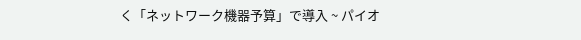く「ネットワーク機器予算」で導入 ~ パイオ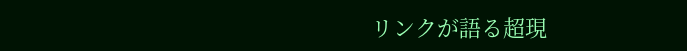リンクが語る超現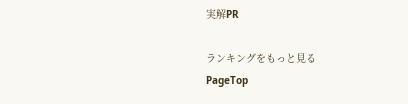実解PR

ランキングをもっと見る
PageTop